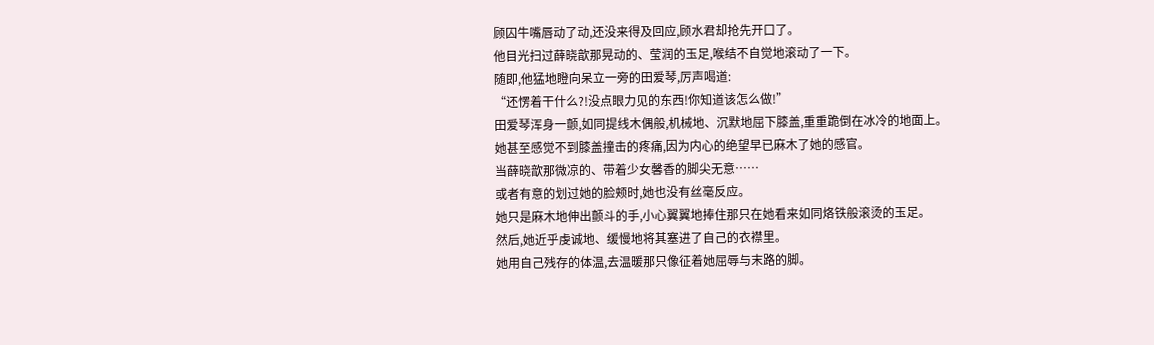顾囚牛嘴唇动了动,还没来得及回应,顾水君却抢先开口了。
他目光扫过薛晓歆那晃动的、莹润的玉足,喉结不自觉地滚动了一下。
随即,他猛地瞪向呆立一旁的田爱琴,厉声喝道:
“还愣着干什么?!没点眼力见的东西!你知道该怎么做!”
田爱琴浑身一颤,如同提线木偶般,机械地、沉默地屈下膝盖,重重跪倒在冰冷的地面上。
她甚至感觉不到膝盖撞击的疼痛,因为内心的绝望早已麻木了她的感官。
当薛晓歆那微凉的、带着少女馨香的脚尖无意……
或者有意的划过她的脸颊时,她也没有丝毫反应。
她只是麻木地伸出颤斗的手,小心翼翼地捧住那只在她看来如同烙铁般滚烫的玉足。
然后,她近乎虔诚地、缓慢地将其塞进了自己的衣襟里。
她用自己残存的体温,去温暖那只像征着她屈辱与末路的脚。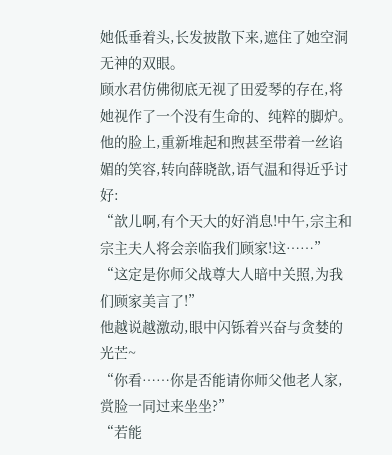她低垂着头,长发披散下来,遮住了她空洞无神的双眼。
顾水君仿佛彻底无视了田爱琴的存在,将她视作了一个没有生命的、纯粹的脚炉。
他的脸上,重新堆起和煦甚至带着一丝谄媚的笑容,转向薛晓歆,语气温和得近乎讨好:
“歆儿啊,有个天大的好消息!中午,宗主和宗主夫人将会亲临我们顾家!这……”
“这定是你师父战尊大人暗中关照,为我们顾家美言了!”
他越说越激动,眼中闪铄着兴奋与贪婪的光芒~
“你看……你是否能请你师父他老人家,赏脸一同过来坐坐?”
“若能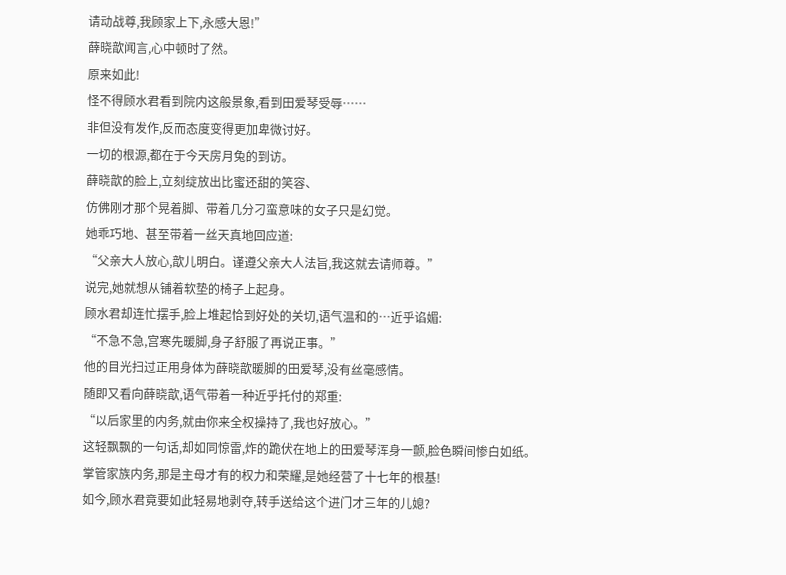请动战尊,我顾家上下,永感大恩!”
薛晓歆闻言,心中顿时了然。
原来如此!
怪不得顾水君看到院内这般景象,看到田爱琴受辱……
非但没有发作,反而态度变得更加卑微讨好。
一切的根源,都在于今天房月兔的到访。
薛晓歆的脸上,立刻绽放出比蜜还甜的笑容、
仿佛刚才那个晃着脚、带着几分刁蛮意味的女子只是幻觉。
她乖巧地、甚至带着一丝天真地回应道:
“父亲大人放心,歆儿明白。谨遵父亲大人法旨,我这就去请师尊。”
说完,她就想从铺着软垫的椅子上起身。
顾水君却连忙摆手,脸上堆起恰到好处的关切,语气温和的…近乎谄媚:
“不急不急,宫寒先暖脚,身子舒服了再说正事。”
他的目光扫过正用身体为薛晓歆暖脚的田爱琴,没有丝毫感情。
随即又看向薛晓歆,语气带着一种近乎托付的郑重:
“以后家里的内务,就由你来全权操持了,我也好放心。”
这轻飘飘的一句话,却如同惊雷,炸的跪伏在地上的田爱琴浑身一颤,脸色瞬间惨白如纸。
掌管家族内务,那是主母才有的权力和荣耀,是她经营了十七年的根基!
如今,顾水君竟要如此轻易地剥夺,转手送给这个进门才三年的儿媳?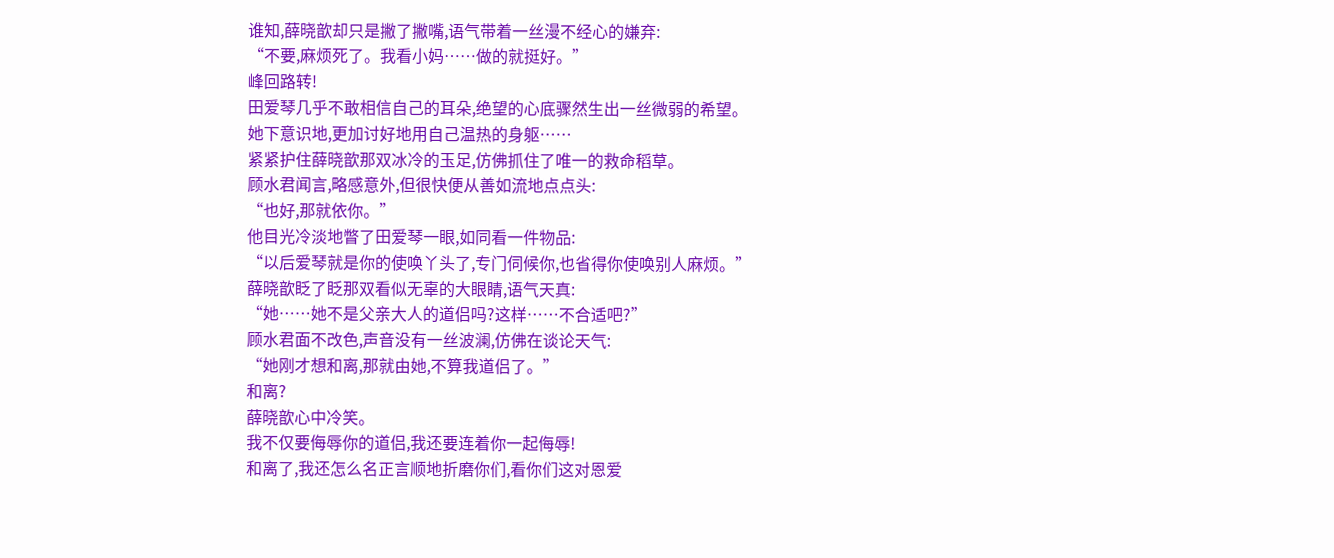谁知,薛晓歆却只是撇了撇嘴,语气带着一丝漫不经心的嫌弃:
“不要,麻烦死了。我看小妈……做的就挺好。”
峰回路转!
田爱琴几乎不敢相信自己的耳朵,绝望的心底骤然生出一丝微弱的希望。
她下意识地,更加讨好地用自己温热的身躯……
紧紧护住薛晓歆那双冰冷的玉足,仿佛抓住了唯一的救命稻草。
顾水君闻言,略感意外,但很快便从善如流地点点头:
“也好,那就依你。”
他目光冷淡地瞥了田爱琴一眼,如同看一件物品:
“以后爱琴就是你的使唤丫头了,专门伺候你,也省得你使唤别人麻烦。”
薛晓歆眨了眨那双看似无辜的大眼睛,语气天真:
“她……她不是父亲大人的道侣吗?这样……不合适吧?”
顾水君面不改色,声音没有一丝波澜,仿佛在谈论天气:
“她刚才想和离,那就由她,不算我道侣了。”
和离?
薛晓歆心中冷笑。
我不仅要侮辱你的道侣,我还要连着你一起侮辱!
和离了,我还怎么名正言顺地折磨你们,看你们这对恩爱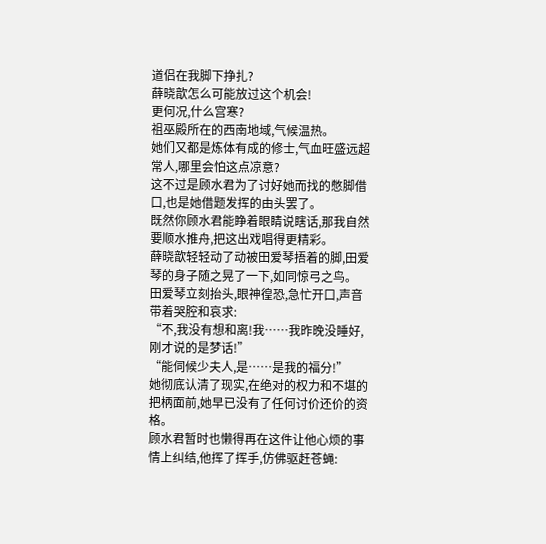道侣在我脚下挣扎?
薛晓歆怎么可能放过这个机会!
更何况,什么宫寒?
祖巫殿所在的西南地域,气候温热。
她们又都是炼体有成的修士,气血旺盛远超常人,哪里会怕这点凉意?
这不过是顾水君为了讨好她而找的憋脚借口,也是她借题发挥的由头罢了。
既然你顾水君能睁着眼睛说瞎话,那我自然要顺水推舟,把这出戏唱得更精彩。
薛晓歆轻轻动了动被田爱琴捂着的脚,田爱琴的身子随之晃了一下,如同惊弓之鸟。
田爱琴立刻抬头,眼神徨恐,急忙开口,声音带着哭腔和哀求:
“不,我没有想和离!我……我昨晚没睡好,刚才说的是梦话!”
“能伺候少夫人,是……是我的福分!”
她彻底认清了现实,在绝对的权力和不堪的把柄面前,她早已没有了任何讨价还价的资格。
顾水君暂时也懒得再在这件让他心烦的事情上纠结,他挥了挥手,仿佛驱赶苍蝇: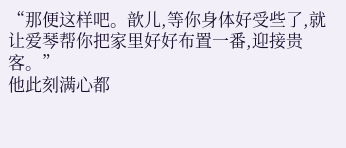“那便这样吧。歆儿,等你身体好受些了,就让爱琴帮你把家里好好布置一番,迎接贵客。”
他此刻满心都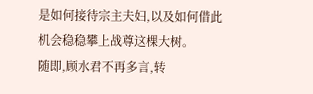是如何接待宗主夫妇,以及如何借此机会稳稳攀上战尊这棵大树。
随即,顾水君不再多言,转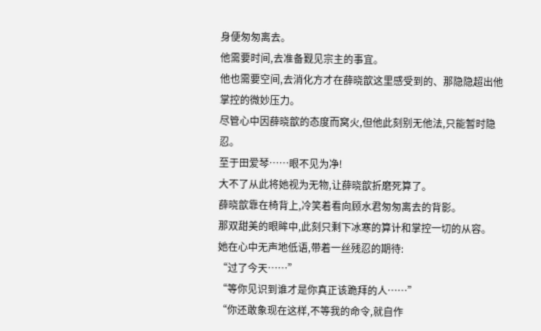身便匆匆离去。
他需要时间,去准备觐见宗主的事宜。
他也需要空间,去消化方才在薛晓歆这里感受到的、那隐隐超出他掌控的微妙压力。
尽管心中因薛晓歆的态度而窝火,但他此刻别无他法,只能暂时隐忍。
至于田爱琴……眼不见为净!
大不了从此将她视为无物,让薛晓歆折磨死算了。
薛晓歆靠在椅背上,冷笑着看向顾水君匆匆离去的背影。
那双甜美的眼眸中,此刻只剩下冰寒的算计和掌控一切的从容。
她在心中无声地低语,带着一丝残忍的期待:
“过了今天……”
“等你见识到谁才是你真正该跪拜的人……”
“你还敢象现在这样,不等我的命令,就自作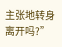主张地转身离开吗?”